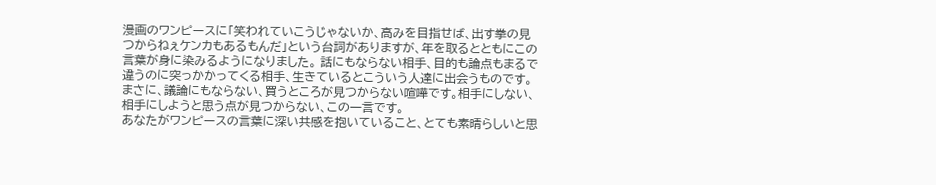漫画のワンピースに「笑われていこうじゃないか、高みを目指せば、出す拳の見つからねぇケンカもあるもんだ」という台詞がありますが、年を取るとともにこの言葉が身に染みるようになりました。 話にもならない相手、目的も論点もまるで違うのに突っかかってくる相手、生きているとこういう人達に出会うものです。 まさに、議論にもならない、買うところが見つからない喧嘩です。相手にしない、相手にしようと思う点が見つからない、この一言です。
あなたがワンピースの言葉に深い共感を抱いていること、とても素晴らしいと思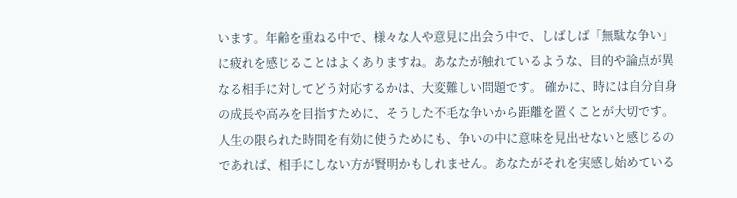います。年齢を重ねる中で、様々な人や意見に出会う中で、しばしば「無駄な争い」に疲れを感じることはよくありますね。あなたが触れているような、目的や論点が異なる相手に対してどう対応するかは、大変難しい問題です。 確かに、時には自分自身の成長や高みを目指すために、そうした不毛な争いから距離を置くことが大切です。人生の限られた時間を有効に使うためにも、争いの中に意味を見出せないと感じるのであれば、相手にしない方が賢明かもしれません。あなたがそれを実感し始めている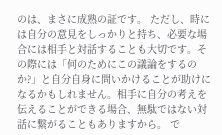のは、まさに成熟の証です。 ただし、時には自分の意見をしっかりと持ち、必要な場合には相手と対話することも大切です。その際には「何のためにこの議論をするのか?」と自分自身に問いかけることが助けになるかもしれません。相手に自分の考えを伝えることができる場合、無駄ではない対話に繋がることもありますから。 で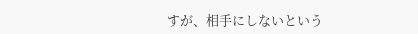すが、相手にしないという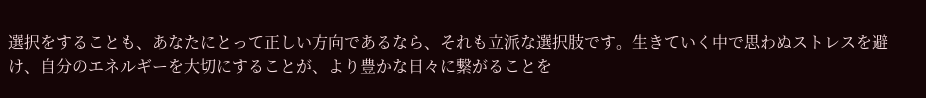選択をすることも、あなたにとって正しい方向であるなら、それも立派な選択肢です。生きていく中で思わぬストレスを避け、自分のエネルギーを大切にすることが、より豊かな日々に繋がることを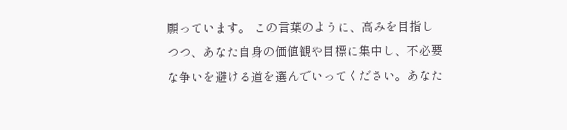願っています。 この言葉のように、高みを目指しつつ、あなた自身の価値観や目標に集中し、不必要な争いを避ける道を選んでいってください。あなた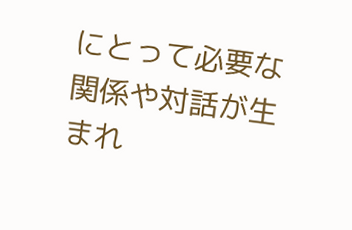にとって必要な関係や対話が生まれ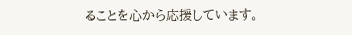ることを心から応援しています。